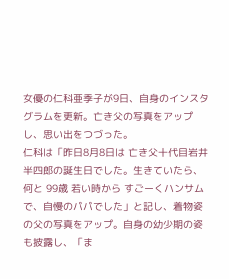女優の仁科亜季子が9日、自身のインスタグラムを更新。亡き父の写真をアップし、思い出をつづった。
仁科は「昨日8月8日は 亡き父十代目岩井半四郎の誕生日でした。生きていたら、何と 99歳 若い時から すごーくハンサムで、自慢のパパでした」と記し、着物姿の父の写真をアップ。自身の幼少期の姿も披露し、「ま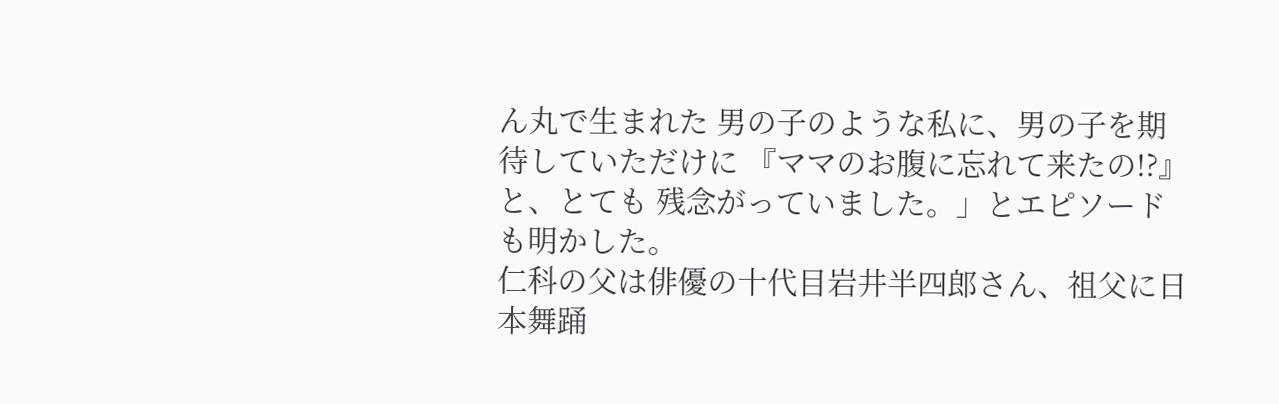ん丸で生まれた 男の子のような私に、男の子を期待していただけに 『ママのお腹に忘れて来たの!?』と、とても 残念がっていました。」とエピソードも明かした。
仁科の父は俳優の十代目岩井半四郎さん、祖父に日本舞踊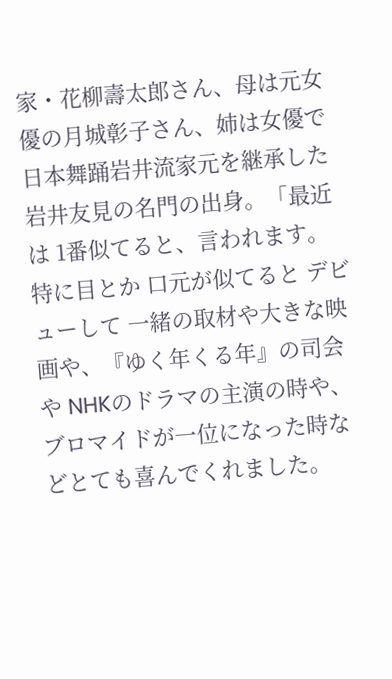家・花柳壽太郎さん、母は元女優の月城彰子さん、姉は女優で日本舞踊岩井流家元を継承した岩井友見の名門の出身。「最近は 1番似てると、言われます。特に目とか 口元が似てると デビューして 一緒の取材や大きな映画や、『ゆく年くる年』の司会や NHKのドラマの主演の時や、ブロマイドが一位になった時などとても喜んでくれました。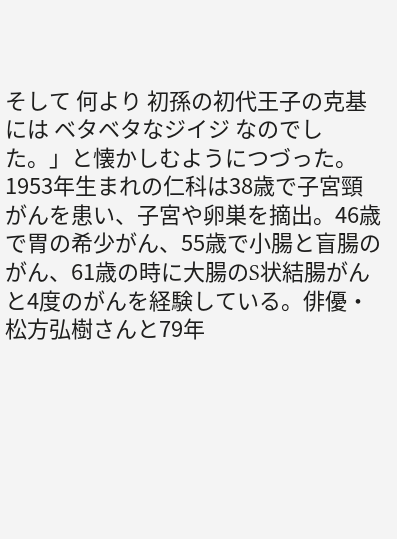そして 何より 初孫の初代王子の克基には ベタベタなジイジ なのでした。」と懐かしむようにつづった。
1953年生まれの仁科は38歳で子宮頸がんを患い、子宮や卵巣を摘出。46歳で胃の希少がん、55歳で小腸と盲腸のがん、61歳の時に大腸のS状結腸がんと4度のがんを経験している。俳優・松方弘樹さんと79年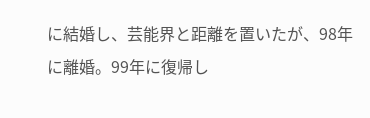に結婚し、芸能界と距離を置いたが、98年に離婚。99年に復帰し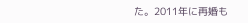た。2011年に再婚も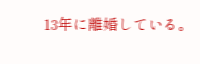13年に離婚している。